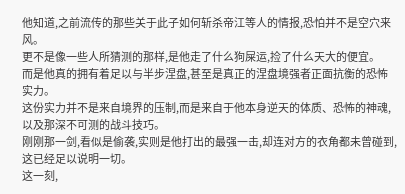他知道,之前流传的那些关于此子如何斩杀帝江等人的情报,恐怕并不是空穴来风。
更不是像一些人所猜测的那样,是他走了什么狗屎运,捡了什么天大的便宜。
而是他真的拥有着足以与半步涅盘,甚至是真正的涅盘境强者正面抗衡的恐怖实力。
这份实力并不是来自境界的压制,而是来自于他本身逆天的体质、恐怖的神魂,以及那深不可测的战斗技巧。
刚刚那一剑,看似是偷袭,实则是他打出的最强一击,却连对方的衣角都未曾碰到,这已经足以说明一切。
这一刻,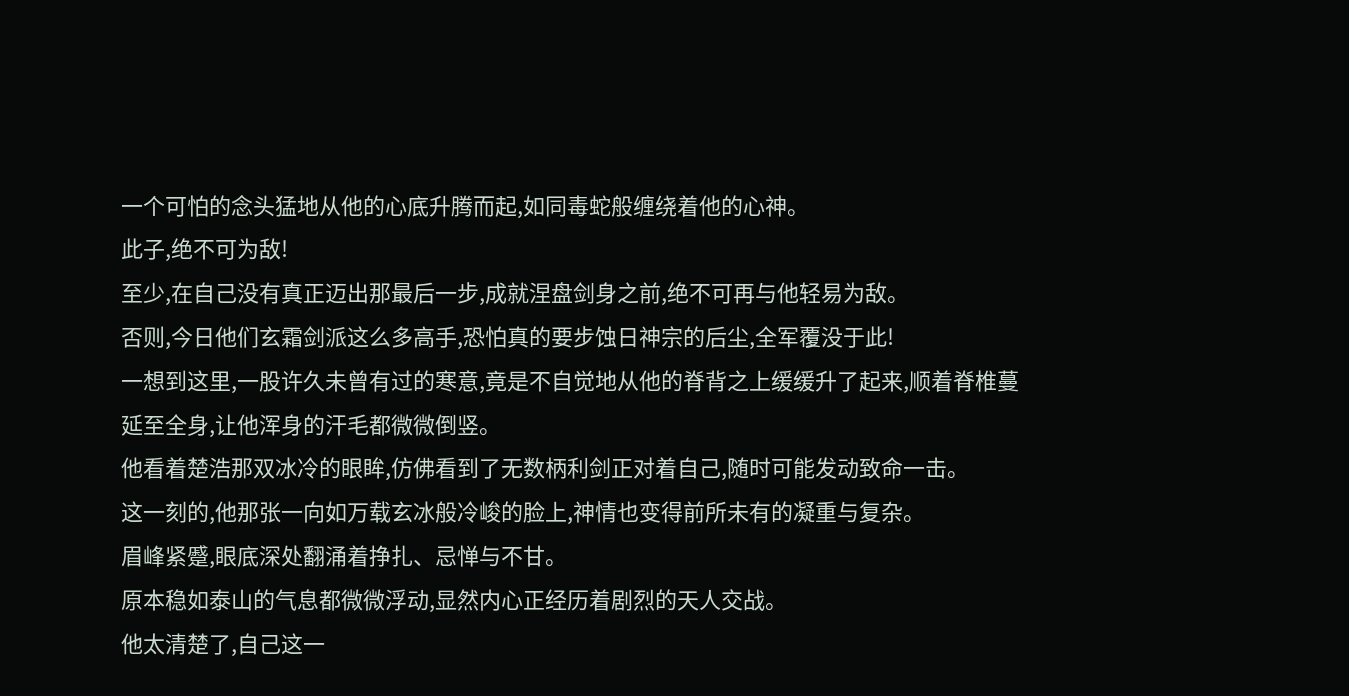一个可怕的念头猛地从他的心底升腾而起,如同毒蛇般缠绕着他的心神。
此子,绝不可为敌!
至少,在自己没有真正迈出那最后一步,成就涅盘剑身之前,绝不可再与他轻易为敌。
否则,今日他们玄霜剑派这么多高手,恐怕真的要步蚀日神宗的后尘,全军覆没于此!
一想到这里,一股许久未曾有过的寒意,竟是不自觉地从他的脊背之上缓缓升了起来,顺着脊椎蔓延至全身,让他浑身的汗毛都微微倒竖。
他看着楚浩那双冰冷的眼眸,仿佛看到了无数柄利剑正对着自己,随时可能发动致命一击。
这一刻的,他那张一向如万载玄冰般冷峻的脸上,神情也变得前所未有的凝重与复杂。
眉峰紧蹙,眼底深处翻涌着挣扎、忌惮与不甘。
原本稳如泰山的气息都微微浮动,显然内心正经历着剧烈的天人交战。
他太清楚了,自己这一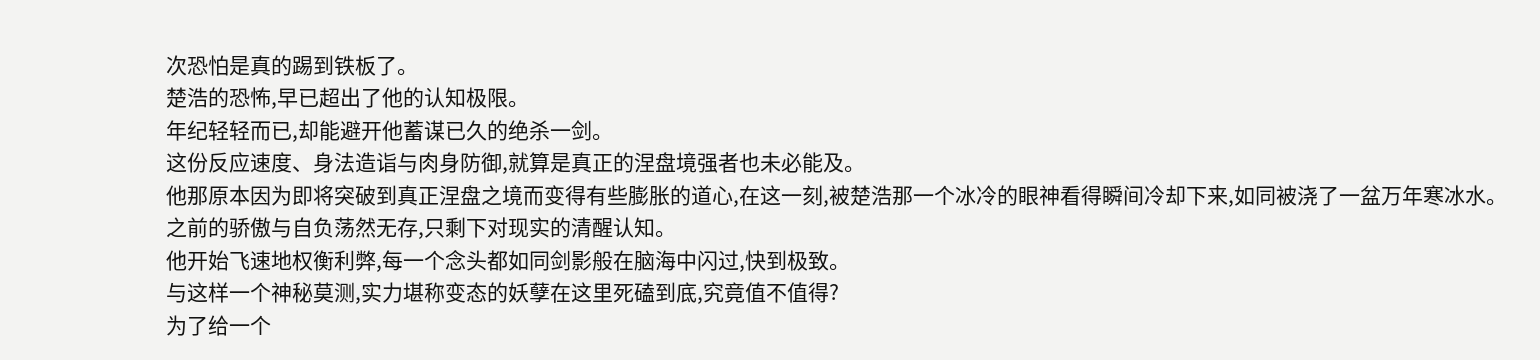次恐怕是真的踢到铁板了。
楚浩的恐怖,早已超出了他的认知极限。
年纪轻轻而已,却能避开他蓄谋已久的绝杀一剑。
这份反应速度、身法造诣与肉身防御,就算是真正的涅盘境强者也未必能及。
他那原本因为即将突破到真正涅盘之境而变得有些膨胀的道心,在这一刻,被楚浩那一个冰冷的眼神看得瞬间冷却下来,如同被浇了一盆万年寒冰水。
之前的骄傲与自负荡然无存,只剩下对现实的清醒认知。
他开始飞速地权衡利弊,每一个念头都如同剑影般在脑海中闪过,快到极致。
与这样一个神秘莫测,实力堪称变态的妖孽在这里死磕到底,究竟值不值得?
为了给一个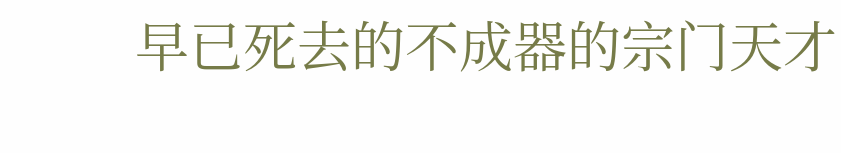早已死去的不成器的宗门天才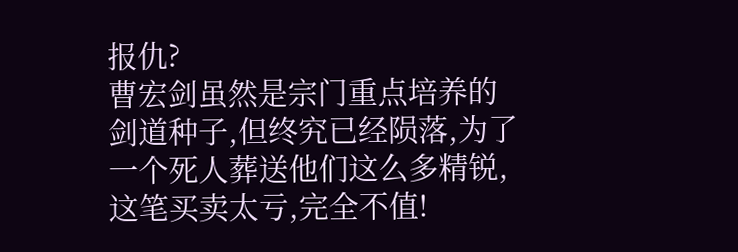报仇?
曹宏剑虽然是宗门重点培养的剑道种子,但终究已经陨落,为了一个死人葬送他们这么多精锐,这笔买卖太亏,完全不值!